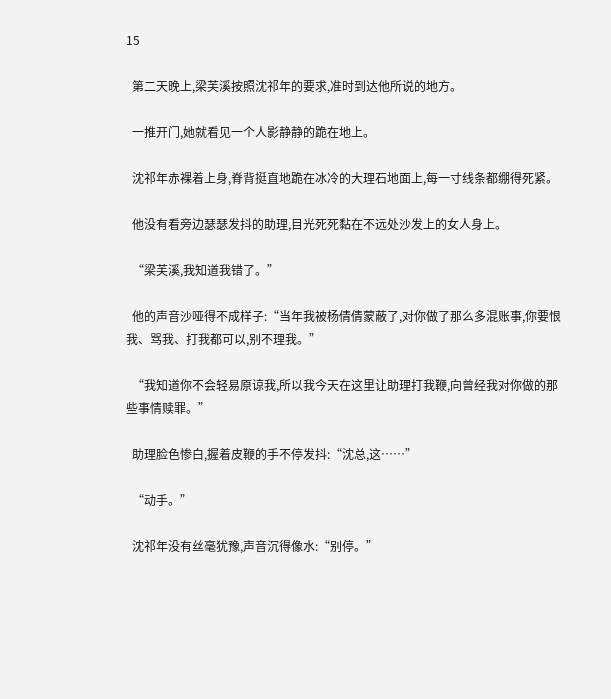15

  第二天晚上,梁芙溪按照沈祁年的要求,准时到达他所说的地方。

  一推开门,她就看见一个人影静静的跪在地上。

  沈祁年赤裸着上身,脊背挺直地跪在冰冷的大理石地面上,每一寸线条都绷得死紧。

  他没有看旁边瑟瑟发抖的助理,目光死死黏在不远处沙发上的女人身上。

  “梁芙溪,我知道我错了。”

  他的声音沙哑得不成样子:“当年我被杨倩倩蒙蔽了,对你做了那么多混账事,你要恨我、骂我、打我都可以,别不理我。”

  “我知道你不会轻易原谅我,所以我今天在这里让助理打我鞭,向曾经我对你做的那些事情赎罪。”

  助理脸色惨白,握着皮鞭的手不停发抖:“沈总,这……”

  “动手。”

  沈祁年没有丝毫犹豫,声音沉得像水:“别停。”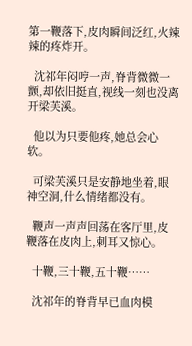第一鞭落下,皮肉瞬间泛红,火辣辣的疼炸开。

  沈祁年闷哼一声,脊背微微一颤,却依旧挺直,视线一刻也没离开梁芙溪。

  他以为只要他疼,她总会心软。

  可梁芙溪只是安静地坐着,眼神空洞,什么情绪都没有。

  鞭声一声声回荡在客厅里,皮鞭落在皮肉上,刺耳又惊心。

  十鞭,三十鞭,五十鞭……

  沈祁年的脊背早已血肉模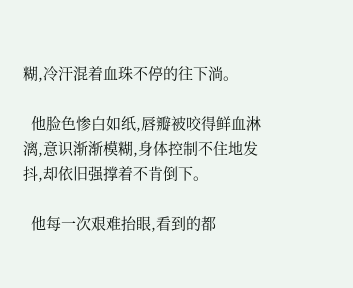糊,冷汗混着血珠不停的往下淌。

  他脸色惨白如纸,唇瓣被咬得鲜血淋漓,意识渐渐模糊,身体控制不住地发抖,却依旧强撑着不肯倒下。

  他每一次艰难抬眼,看到的都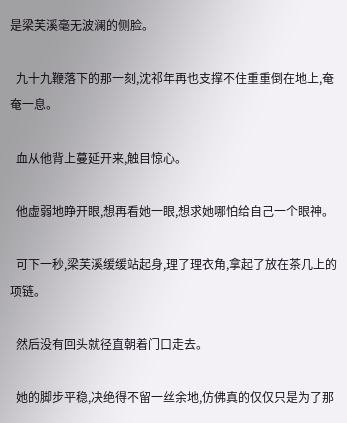是梁芙溪毫无波澜的侧脸。

  九十九鞭落下的那一刻,沈祁年再也支撑不住重重倒在地上,奄奄一息。

  血从他背上蔓延开来,触目惊心。

  他虚弱地睁开眼,想再看她一眼,想求她哪怕给自己一个眼神。

  可下一秒,梁芙溪缓缓站起身,理了理衣角,拿起了放在茶几上的项链。

  然后没有回头就径直朝着门口走去。

  她的脚步平稳,决绝得不留一丝余地,仿佛真的仅仅只是为了那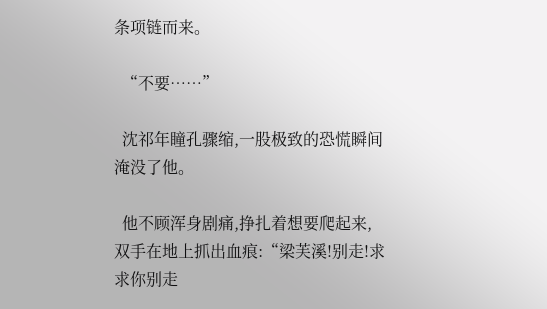条项链而来。

  “不要……”

  沈祁年瞳孔骤缩,一股极致的恐慌瞬间淹没了他。

  他不顾浑身剧痛,挣扎着想要爬起来,双手在地上抓出血痕:“梁芙溪!别走!求求你别走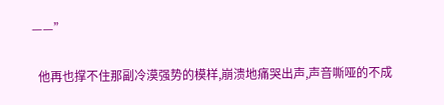——”

  他再也撑不住那副冷漠强势的模样,崩溃地痛哭出声,声音嘶哑的不成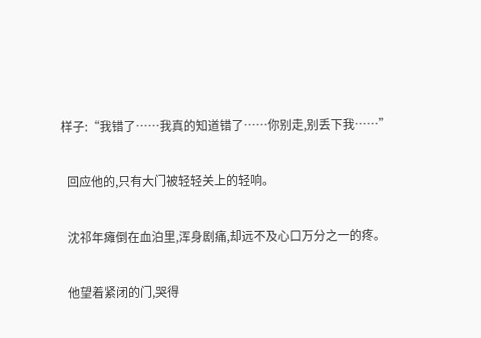样子:“我错了……我真的知道错了……你别走,别丢下我……”

  回应他的,只有大门被轻轻关上的轻响。

  沈祁年瘫倒在血泊里,浑身剧痛,却远不及心口万分之一的疼。

  他望着紧闭的门,哭得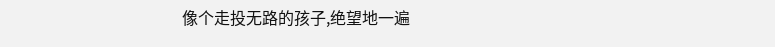像个走投无路的孩子,绝望地一遍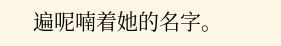遍呢喃着她的名字。